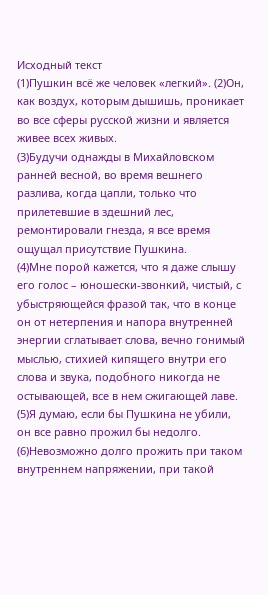Исходный текст
(1)Пушкин всё же человек «легкий». (2)Он, как воздух, которым дышишь, проникает во все сферы русской жизни и является живее всех живых.
(3)Будучи однажды в Михайловском ранней весной, во время вешнего разлива, когда цапли, только что прилетевшие в здешний лес, ремонтировали гнезда, я все время ощущал присутствие Пушкина.
(4)Мне порой кажется, что я даже слышу его голос – юношески-звонкий, чистый, с убыстряющейся фразой так, что в конце он от нетерпения и напора внутренней энергии сглатывает слова, вечно гонимый мыслью, стихией кипящего внутри его слова и звука, подобного никогда не остывающей, все в нем сжигающей лаве.
(5)Я думаю, если бы Пушкина не убили, он все равно прожил бы недолго. (6)Невозможно долго прожить при таком внутреннем напряжении, при такой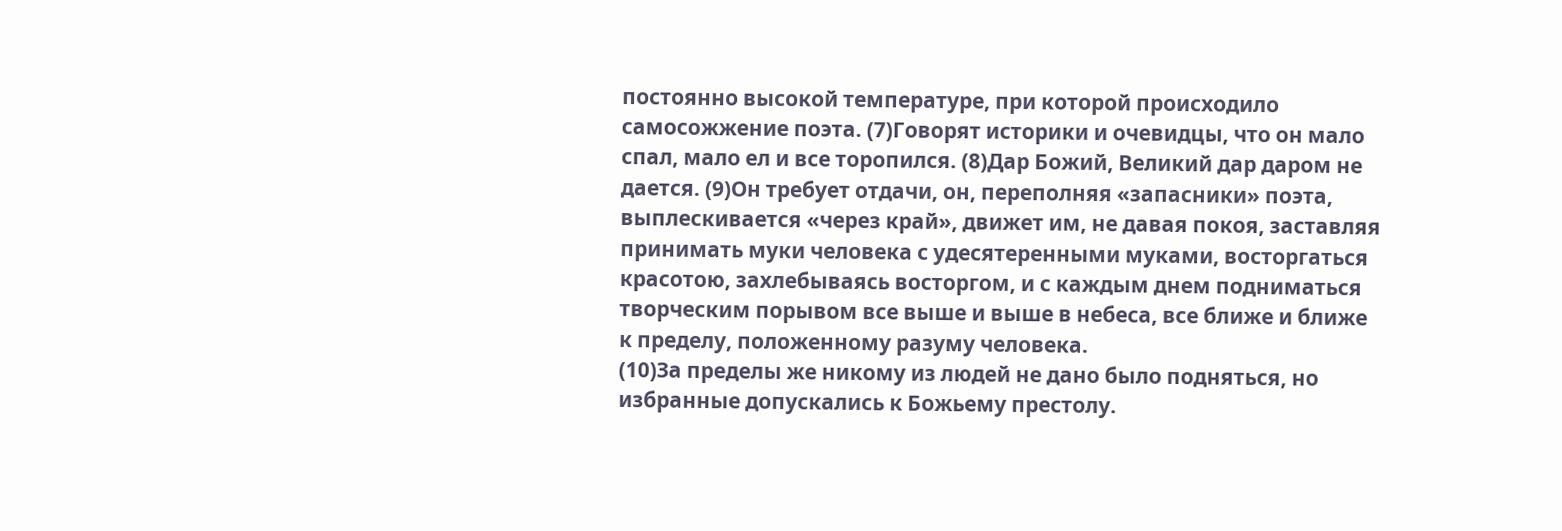постоянно высокой температуре, при которой происходило самосожжение поэта. (7)Говорят историки и очевидцы, что он мало спал, мало ел и все торопился. (8)Дар Божий, Великий дар даром не дается. (9)Он требует отдачи, он, переполняя «запасники» поэта, выплескивается «через край», движет им, не давая покоя, заставляя принимать муки человека с удесятеренными муками, восторгаться красотою, захлебываясь восторгом, и с каждым днем подниматься творческим порывом все выше и выше в небеса, все ближе и ближе к пределу, положенному разуму человека.
(10)За пределы же никому из людей не дано было подняться, но избранные допускались к Божьему престолу.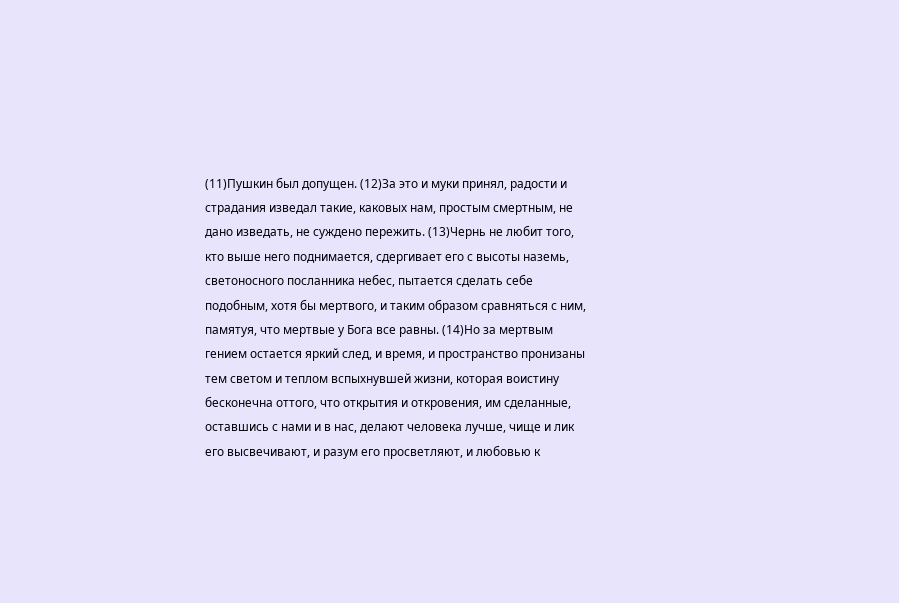(11)Пушкин был допущен. (12)За это и муки принял, радости и страдания изведал такие, каковых нам, простым смертным, не дано изведать, не суждено пережить. (13)Чернь не любит того, кто выше него поднимается, сдергивает его с высоты наземь, светоносного посланника небес, пытается сделать себе подобным, хотя бы мертвого, и таким образом сравняться с ним, памятуя, что мертвые у Бога все равны. (14)Но за мертвым гением остается яркий след, и время, и пространство пронизаны тем светом и теплом вспыхнувшей жизни, которая воистину бесконечна оттого, что открытия и откровения, им сделанные, оставшись с нами и в нас, делают человека лучше, чище и лик его высвечивают, и разум его просветляют, и любовью к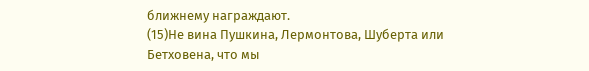ближнему награждают.
(15)Не вина Пушкина, Лермонтова, Шуберта или Бетховена, что мы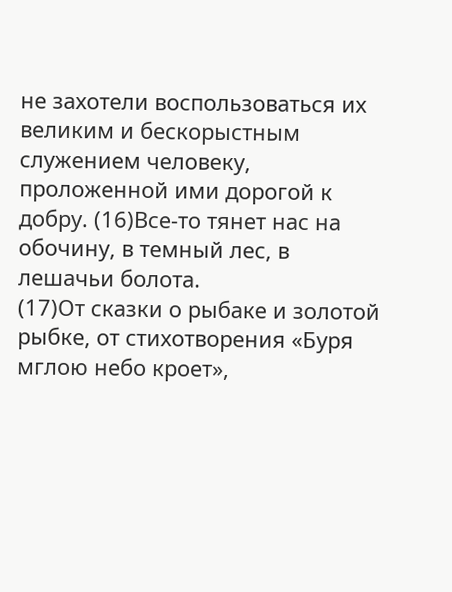не захотели воспользоваться их великим и бескорыстным служением человеку, проложенной ими дорогой к добру. (16)Все-то тянет нас на обочину, в темный лес, в лешачьи болота.
(17)От сказки о рыбаке и золотой рыбке, от стихотворения «Буря мглою небо кроет»,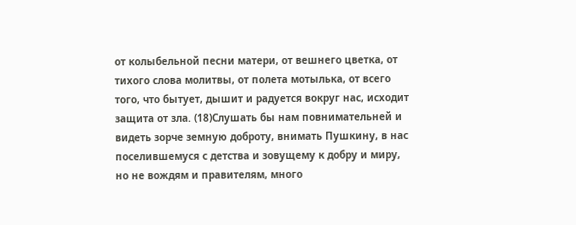от колыбельной песни матери, от вешнего цветка, от тихого слова молитвы, от полета мотылька, от всего того, что бытует, дышит и радуется вокруг нас, исходит защита от зла. (18)Слушать бы нам повнимательней и видеть зорче земную доброту, внимать Пушкину, в нас поселившемуся с детства и зовущему к добру и миру, но не вождям и правителям, много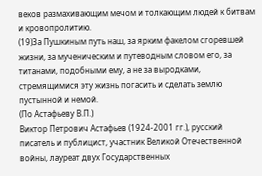веков размахивающим мечом и толкающим людей к битвам и кровопролитию.
(19)За Пушкиным путь наш, за ярким факелом сгоревшей жизни, за мученическим и путеводным словом его, за титанами, подобными ему, а не за выродками, стремящимися эту жизнь погасить и сделать землю пустынной и немой.
(По Астафьеву В.П.)
Виктор Петрович Астафьев (1924-2001 гг.), русский писатель и публицист, участник Великой Отечественной войны, лауреат двух Государственных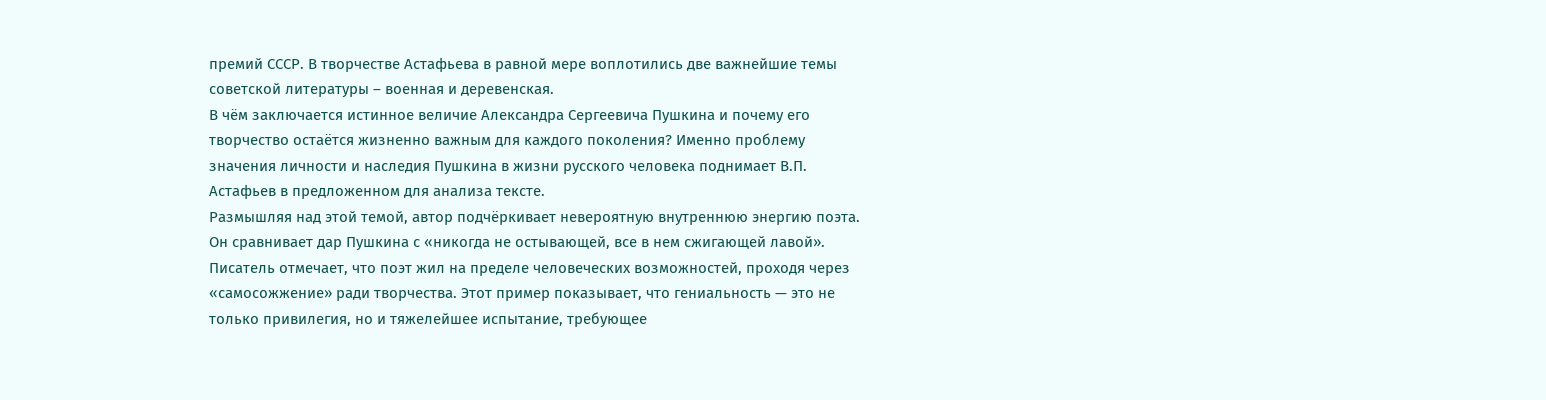премий СССР. В творчестве Астафьева в равной мере воплотились две важнейшие темы советской литературы – военная и деревенская.
В чём заключается истинное величие Александра Сергеевича Пушкина и почему его творчество остаётся жизненно важным для каждого поколения? Именно проблему значения личности и наследия Пушкина в жизни русского человека поднимает В.П. Астафьев в предложенном для анализа тексте.
Размышляя над этой темой, автор подчёркивает невероятную внутреннюю энергию поэта. Он сравнивает дар Пушкина с «никогда не остывающей, все в нем сжигающей лавой». Писатель отмечает, что поэт жил на пределе человеческих возможностей, проходя через «самосожжение» ради творчества. Этот пример показывает, что гениальность — это не только привилегия, но и тяжелейшее испытание, требующее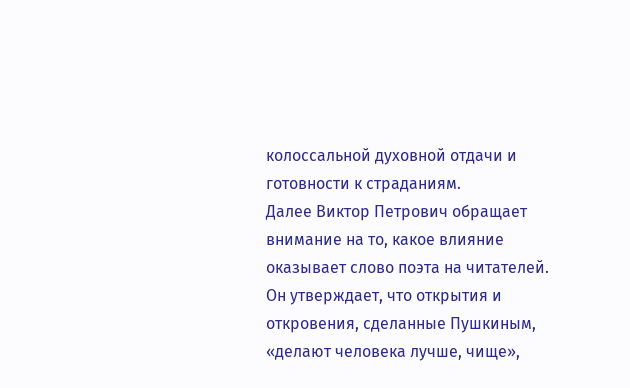колоссальной духовной отдачи и готовности к страданиям.
Далее Виктор Петрович обращает внимание на то, какое влияние оказывает слово поэта на читателей. Он утверждает, что открытия и откровения, сделанные Пушкиным, «делают человека лучше, чище»,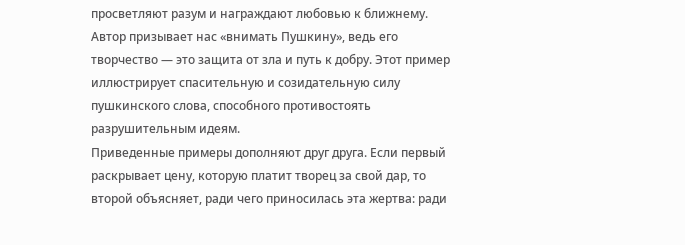просветляют разум и награждают любовью к ближнему. Автор призывает нас «внимать Пушкину», ведь его творчество — это защита от зла и путь к добру. Этот пример иллюстрирует спасительную и созидательную силу пушкинского слова, способного противостоять разрушительным идеям.
Приведенные примеры дополняют друг друга. Если первый раскрывает цену, которую платит творец за свой дар, то второй объясняет, ради чего приносилась эта жертва: ради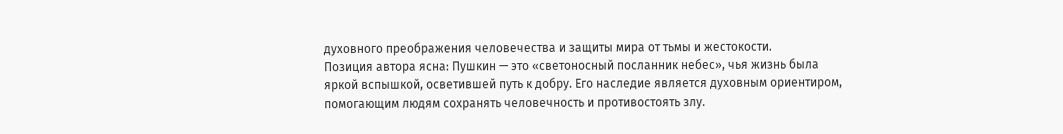духовного преображения человечества и защиты мира от тьмы и жестокости.
Позиция автора ясна: Пушкин — это «светоносный посланник небес», чья жизнь была яркой вспышкой, осветившей путь к добру. Его наследие является духовным ориентиром, помогающим людям сохранять человечность и противостоять злу.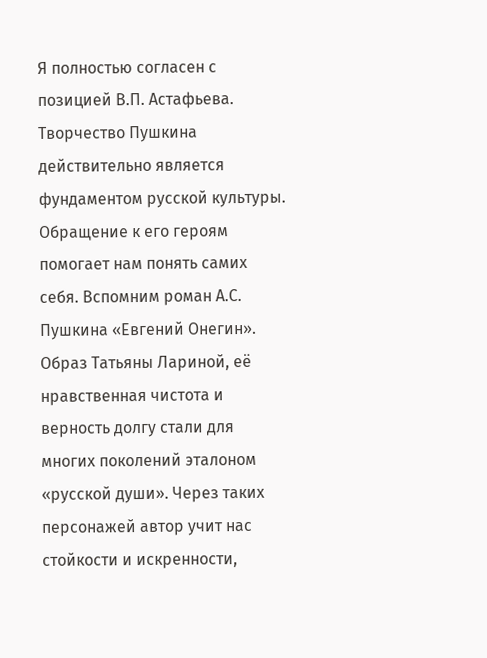Я полностью согласен с позицией В.П. Астафьева. Творчество Пушкина действительно является фундаментом русской культуры. Обращение к его героям помогает нам понять самих себя. Вспомним роман А.С. Пушкина «Евгений Онегин». Образ Татьяны Лариной, её нравственная чистота и верность долгу стали для многих поколений эталоном «русской души». Через таких персонажей автор учит нас стойкости и искренности,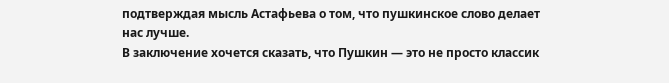подтверждая мысль Астафьева о том, что пушкинское слово делает нас лучше.
В заключение хочется сказать, что Пушкин — это не просто классик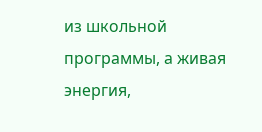из школьной программы, а живая энергия,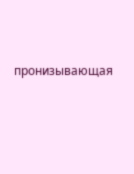пронизывающая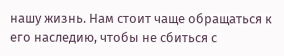нашу жизнь. Нам стоит чаще обращаться к его наследию, чтобы не сбиться с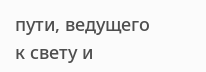пути, ведущего к свету и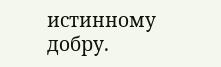истинному добру.